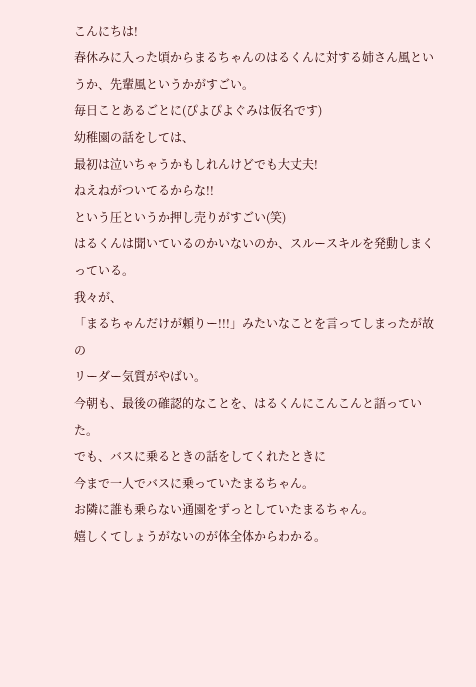こんにちは!
春休みに入った頃からまるちゃんのはるくんに対する姉さん風というか、先輩風というかがすごい。
毎日ことあるごとに(ぴよぴよぐみは仮名です)
幼稚園の話をしては、
最初は泣いちゃうかもしれんけどでも大丈夫!
ねえねがついてるからな!!
という圧というか押し売りがすごい(笑)
はるくんは聞いているのかいないのか、スルースキルを発動しまくっている。
我々が、
「まるちゃんだけが頼りー!!!」みたいなことを言ってしまったが故の
リーダー気質がやばい。
今朝も、最後の確認的なことを、はるくんにこんこんと語っていた。
でも、バスに乗るときの話をしてくれたときに
今まで一人でバスに乗っていたまるちゃん。
お隣に誰も乗らない通園をずっとしていたまるちゃん。
嬉しくてしょうがないのが体全体からわかる。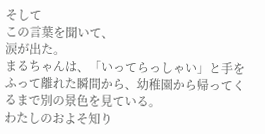そして
この言葉を聞いて、
涙が出た。
まるちゃんは、「いってらっしゃい」と手をふって離れた瞬間から、幼稚園から帰ってくるまで別の景色を見ている。
わたしのおよそ知り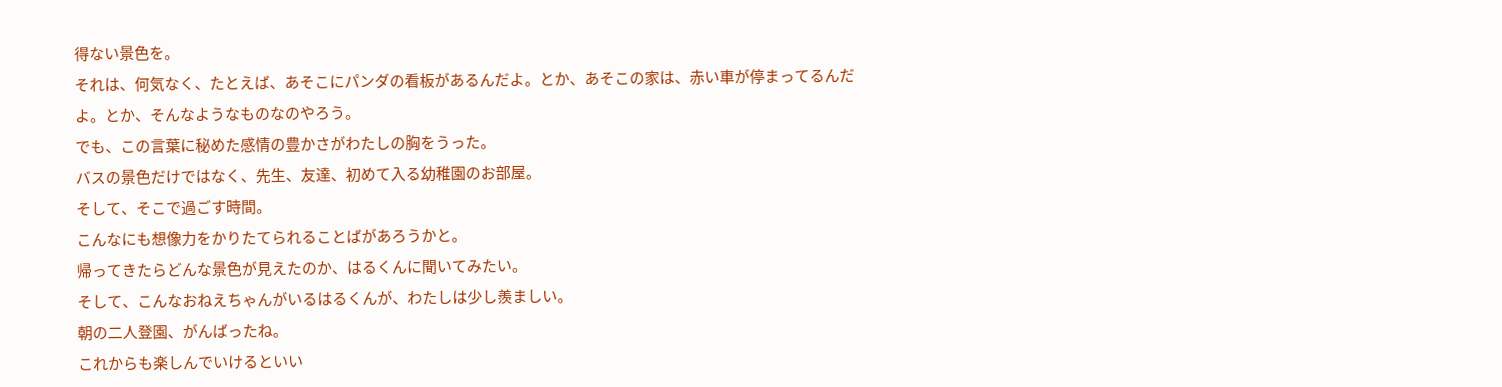得ない景色を。
それは、何気なく、たとえば、あそこにパンダの看板があるんだよ。とか、あそこの家は、赤い車が停まってるんだよ。とか、そんなようなものなのやろう。
でも、この言葉に秘めた感情の豊かさがわたしの胸をうった。
バスの景色だけではなく、先生、友達、初めて入る幼稚園のお部屋。
そして、そこで過ごす時間。
こんなにも想像力をかりたてられることばがあろうかと。
帰ってきたらどんな景色が見えたのか、はるくんに聞いてみたい。
そして、こんなおねえちゃんがいるはるくんが、わたしは少し羨ましい。
朝の二人登園、がんばったね。
これからも楽しんでいけるといい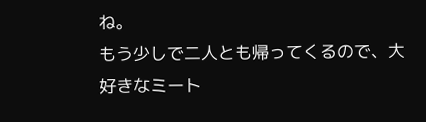ね。
もう少しで二人とも帰ってくるので、大好きなミート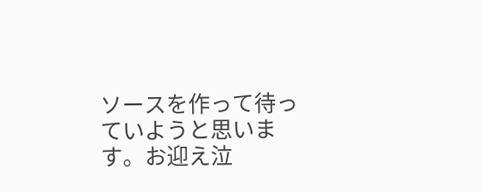ソースを作って待っていようと思います。お迎え泣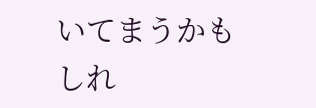いてまうかもしれ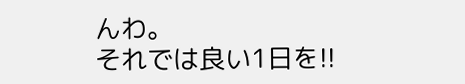んわ。
それでは良い1日を!!